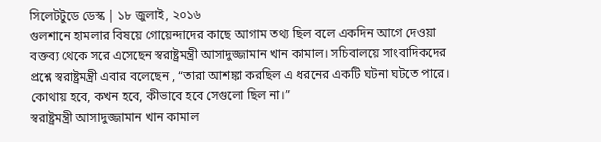সিলেটটুডে ডেস্ক | ১৮ জুলাই, ২০১৬
গুলশানে হামলার বিষয়ে গোয়েন্দাদের কাছে আগাম তথ্য ছিল বলে একদিন আগে দেওয়া বক্তব্য থেকে সরে এসেছেন স্বরাষ্ট্রমন্ত্রী আসাদুজ্জামান খান কামাল। সচিবালয়ে সাংবাদিকদের প্রশ্নে স্বরাষ্ট্রমন্ত্রী এবার বলেছেন , “তারা আশঙ্কা করছিল এ ধরনের একটি ঘটনা ঘটতে পারে। কোথায় হবে, কখন হবে, কীভাবে হবে সেগুলো ছিল না।”
স্বরাষ্ট্রমন্ত্রী আসাদুজ্জামান খান কামাল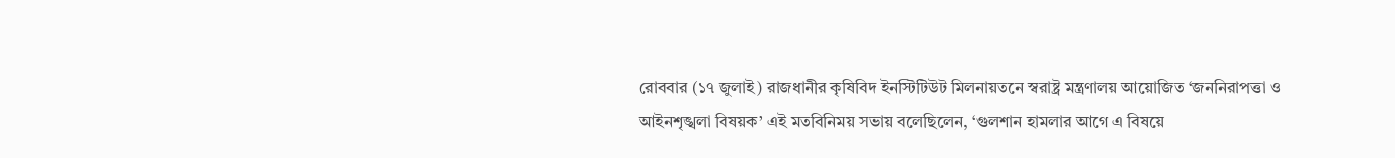রোববার (১৭ জুলাই) রাজধানীর কৃষিবিদ ইনস্টিটিউট মিলনায়তনে স্বরাষ্ট্র মন্ত্রণালয় আয়োজিত ‘জননিরাপত্তা ও আইনশৃঙ্খলা বিষয়ক’ এই মতবিনিময় সভায় বলেছিলেন, ‘গুলশান হামলার আগে এ বিষয়ে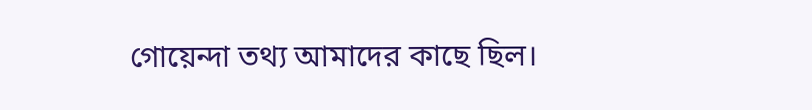গোয়েন্দা তথ্য আমাদের কাছে ছিল।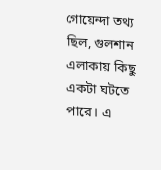গোয়েন্দা তথ্য ছিল, গুলশান এলাকায় কিছু একটা ঘটতে পারে। এ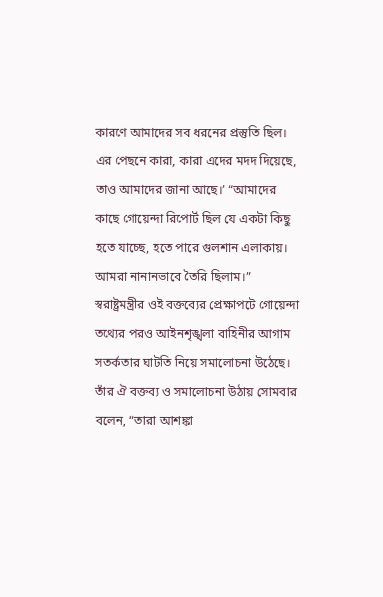কারণে আমাদের সব ধরনের প্রস্তুতি ছিল। এর পেছনে কারা, কারা এদের মদদ দিয়েছে, তাও আমাদের জানা আছে।’ “আমাদের কাছে গোয়েন্দা রিপোর্ট ছিল যে একটা কিছু হতে যাচ্ছে, হতে পারে গুলশান এলাকায়। আমরা নানানভাবে তৈরি ছিলাম।”
স্বরাষ্ট্রমন্ত্রীর ওই বক্তব্যের প্রেক্ষাপটে গোয়েন্দা তথ্যের পরও আইনশৃঙ্খলা বাহিনীর আগাম সতর্কতার ঘাটতি নিয়ে সমালোচনা উঠেছে। তাঁর ঐ বক্তব্য ও সমালোচনা উঠায় সোমবার বলেন, “তারা আশঙ্কা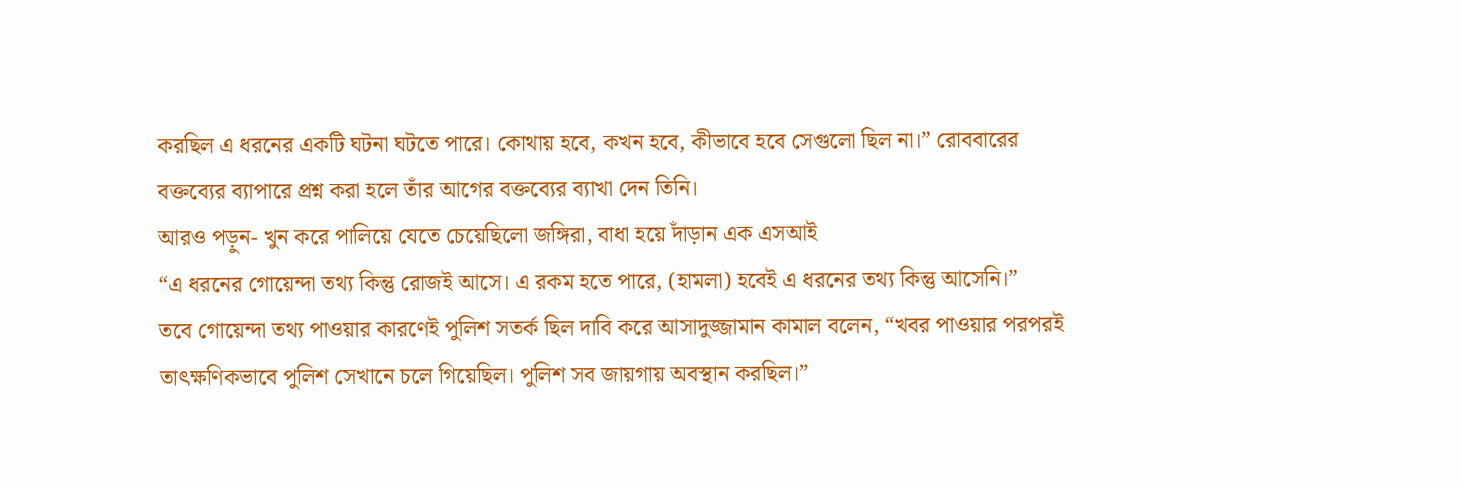করছিল এ ধরনের একটি ঘটনা ঘটতে পারে। কোথায় হবে, কখন হবে, কীভাবে হবে সেগুলো ছিল না।” রোববারের বক্তব্যের ব্যাপারে প্রশ্ন করা হলে তাঁর আগের বক্তব্যের ব্যাখা দেন তিনি।
আরও পড়ুন- খুন করে পালিয়ে যেতে চেয়েছিলো জঙ্গিরা, বাধা হয়ে দাঁড়ান এক এসআই
“এ ধরনের গোয়েন্দা তথ্য কিন্তু রোজই আসে। এ রকম হতে পারে, (হামলা) হবেই এ ধরনের তথ্য কিন্তু আসেনি।”
তবে গোয়েন্দা তথ্য পাওয়ার কারণেই পুলিশ সতর্ক ছিল দাবি করে আসাদুজ্জামান কামাল বলেন, “খবর পাওয়ার পরপরই তাৎক্ষণিকভাবে পুলিশ সেখানে চলে গিয়েছিল। পুলিশ সব জায়গায় অবস্থান করছিল।”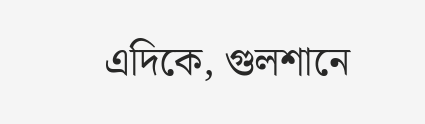এদিকে, গুলশানে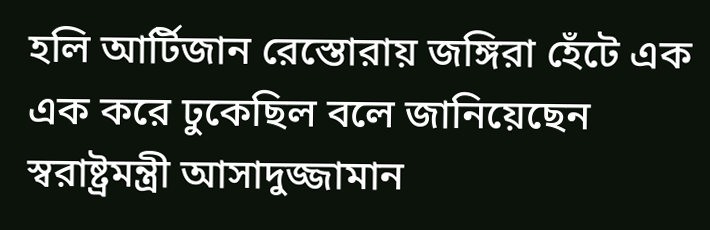হলি আর্টিজান রেস্তোরায় জঙ্গিরা হেঁটে এক এক করে ঢুকেছিল বলে জানিয়েছেন স্বরাষ্ট্রমন্ত্রী আসাদুজ্জামান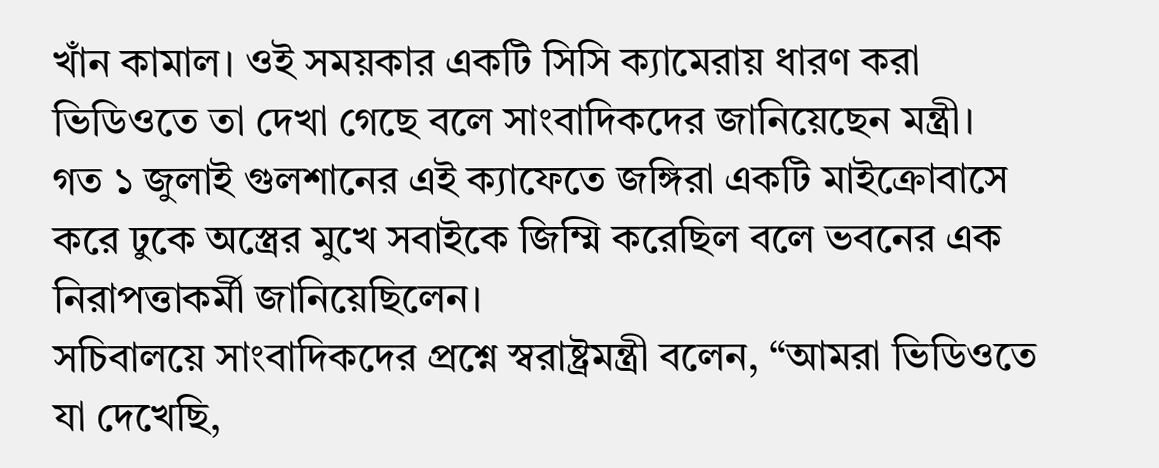খাঁন কামাল। ওই সময়কার একটি সিসি ক্যামেরায় ধারণ করা ভিডিওতে তা দেখা গেছে বলে সাংবাদিকদের জানিয়েছেন মন্ত্রী।
গত ১ জুলাই গুলশানের এই ক্যাফেতে জঙ্গিরা একটি মাইক্রোবাসে করে ঢুকে অস্ত্রের মুখে সবাইকে জিম্মি করেছিল বলে ভবনের এক নিরাপত্তাকর্মী জানিয়েছিলেন।
সচিবালয়ে সাংবাদিকদের প্রশ্নে স্বরাষ্ট্রমন্ত্রী বলেন, “আমরা ভিডিওতে যা দেখেছি,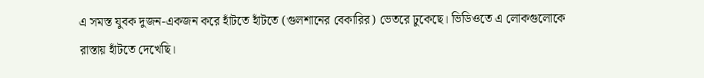এ সমস্ত যুবক দুজন-একজন করে হাঁটতে হাঁটতে (গুলশানের বেকারির) ভেতরে ঢুকেছে। ভিডিওতে এ লোকগুলোকে রাস্তায় হাঁটতে দেখেছি।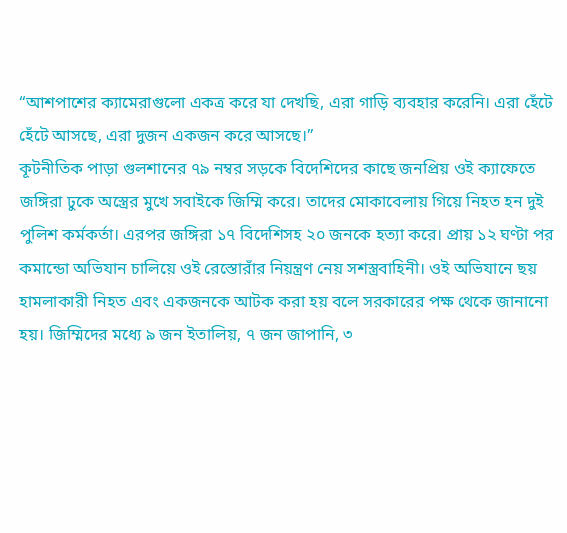“আশপাশের ক্যামেরাগুলো একত্র করে যা দেখছি, এরা গাড়ি ব্যবহার করেনি। এরা হেঁটে হেঁটে আসছে, এরা দুজন একজন করে আসছে।”
কূটনীতিক পাড়া গুলশানের ৭৯ নম্বর সড়কে বিদেশিদের কাছে জনপ্রিয় ওই ক্যাফেতে জঙ্গিরা ঢুকে অস্ত্রের মুখে সবাইকে জিম্মি করে। তাদের মোকাবেলায় গিয়ে নিহত হন দুই পুলিশ কর্মকর্তা। এরপর জঙ্গিরা ১৭ বিদেশিসহ ২০ জনকে হত্যা করে। প্রায় ১২ ঘণ্টা পর কমান্ডো অভিযান চালিয়ে ওই রেস্তোরাঁর নিয়ন্ত্রণ নেয় সশস্ত্রবাহিনী। ওই অভিযানে ছয় হামলাকারী নিহত এবং একজনকে আটক করা হয় বলে সরকারের পক্ষ থেকে জানানো হয়। জিম্মিদের মধ্যে ৯ জন ইতালিয়, ৭ জন জাপানি, ৩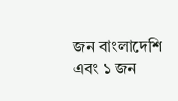জন বাংলাদেশি এবং ১ জন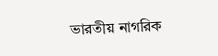ভারতীয় নাগরিক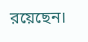রয়েছেন।